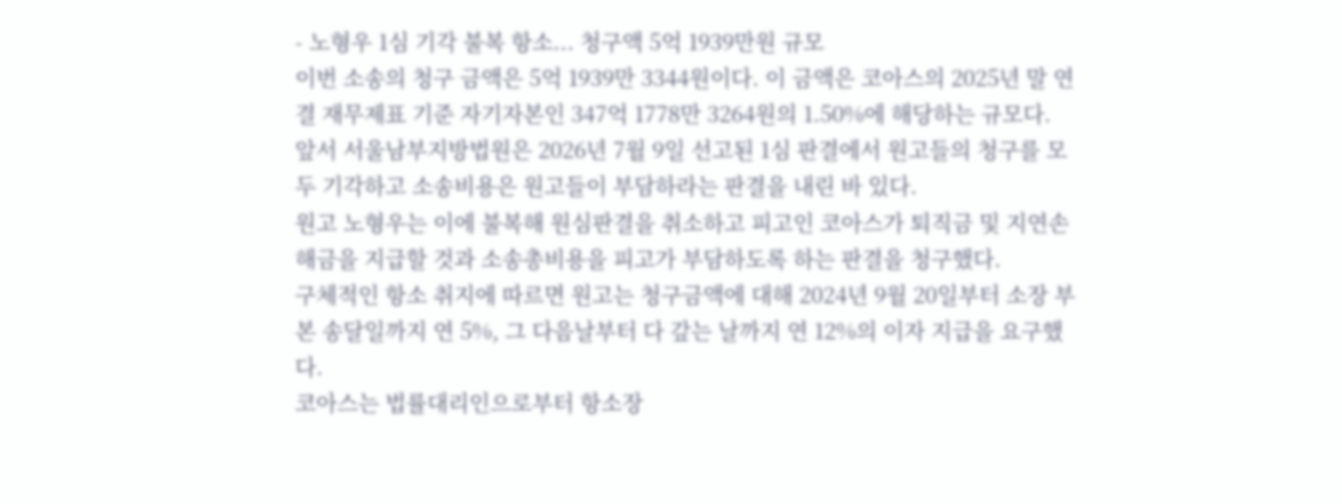- 노형우 1심 기각 불복 항소... 청구액 5억 1939만원 규모
이번 소송의 청구 금액은 5억 1939만 3344원이다. 이 금액은 코아스의 2025년 말 연결 재무제표 기준 자기자본인 347억 1778만 3264원의 1.50%에 해당하는 규모다.
앞서 서울남부지방법원은 2026년 7월 9일 선고된 1심 판결에서 원고들의 청구를 모두 기각하고 소송비용은 원고들이 부담하라는 판결을 내린 바 있다.
원고 노형우는 이에 불복해 원심판결을 취소하고 피고인 코아스가 퇴직금 및 지연손해금을 지급할 것과 소송총비용을 피고가 부담하도록 하는 판결을 청구했다.
구체적인 항소 취지에 따르면 원고는 청구금액에 대해 2024년 9월 20일부터 소장 부본 송달일까지 연 5%, 그 다음날부터 다 갚는 날까지 연 12%의 이자 지급을 요구했다.
코아스는 법률대리인으로부터 항소장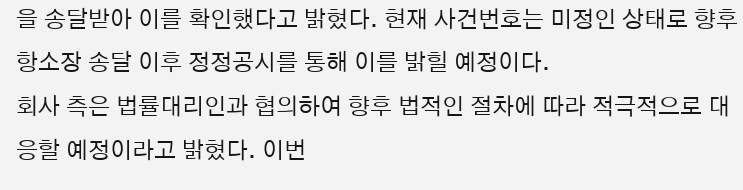을 송달받아 이를 확인했다고 밝혔다. 현재 사건번호는 미정인 상태로 향후 항소장 송달 이후 정정공시를 통해 이를 밝힐 예정이다.
회사 측은 법률대리인과 협의하여 향후 법적인 절차에 따라 적극적으로 대응할 예정이라고 밝혔다. 이번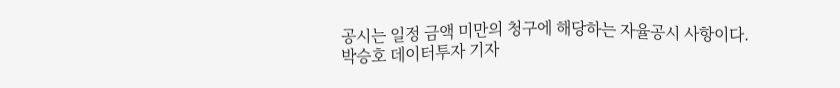공시는 일정 금액 미만의 청구에 해당하는 자율공시 사항이다.
박승호 데이터투자 기자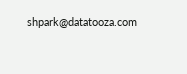shpark@datatooza.com